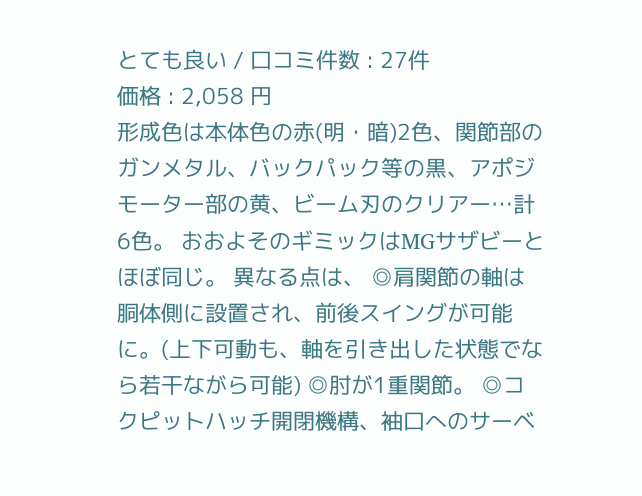とても良い / 口コミ件数 : 27件
価格 : 2,058 円
形成色は本体色の赤(明・暗)2色、関節部のガンメタル、バックパック等の黒、アポジモーター部の黄、ビーム刃のクリアー…計6色。 おおよそのギミックはMGサザビーとほぼ同じ。 異なる点は、 ◎肩関節の軸は胴体側に設置され、前後スイングが可能に。(上下可動も、軸を引き出した状態でなら若干ながら可能) ◎肘が1重関節。 ◎コクピットハッチ開閉機構、袖口へのサーベ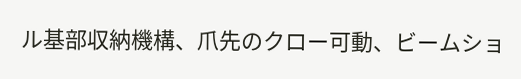ル基部収納機構、爪先のクロー可動、ビームショ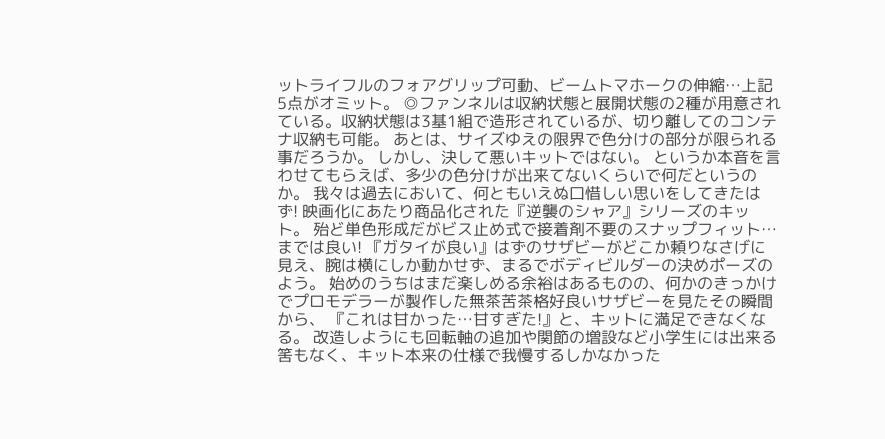ットライフルのフォアグリップ可動、ビームトマホークの伸縮…上記5点がオミット。 ◎ファンネルは収納状態と展開状態の2種が用意されている。収納状態は3基1組で造形されているが、切り離してのコンテナ収納も可能。 あとは、サイズゆえの限界で色分けの部分が限られる事だろうか。 しかし、決して悪いキットではない。 というか本音を言わせてもらえば、多少の色分けが出来てないくらいで何だというのか。 我々は過去において、何ともいえぬ口惜しい思いをしてきたはず! 映画化にあたり商品化された『逆襲のシャア』シリーズのキット。 殆ど単色形成だがビス止め式で接着剤不要のスナップフィット…までは良い! 『ガタイが良い』はずのサザビーがどこか頼りなさげに見え、腕は横にしか動かせず、まるでボディビルダーの決めポーズのよう。 始めのうちはまだ楽しめる余裕はあるものの、何かのきっかけでプロモデラーが製作した無茶苦茶格好良いサザビーを見たその瞬間から、 『これは甘かった…甘すぎた!』と、キットに満足できなくなる。 改造しようにも回転軸の追加や関節の増設など小学生には出来る筈もなく、キット本来の仕様で我慢するしかなかった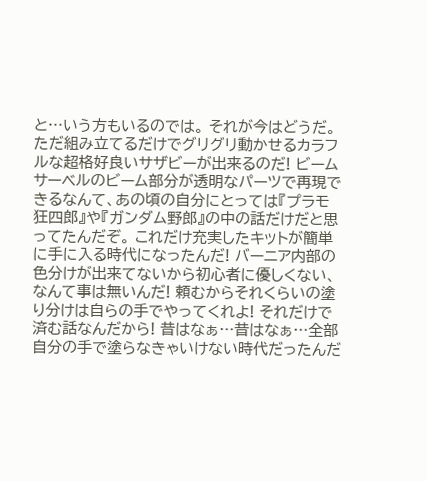と…いう方もいるのでは。 それが今はどうだ。ただ組み立てるだけでグリグリ動かせるカラフルな超格好良いサザビーが出来るのだ! ビームサーベルのビーム部分が透明なパーツで再現できるなんて、あの頃の自分にとっては『プラモ狂四郎』や『ガンダム野郎』の中の話だけだと思ってたんだぞ。 これだけ充実したキットが簡単に手に入る時代になったんだ! バーニア内部の色分けが出来てないから初心者に優しくない、なんて事は無いんだ! 頼むからそれくらいの塗り分けは自らの手でやってくれよ! それだけで済む話なんだから! 昔はなぁ…昔はなぁ…全部自分の手で塗らなきゃいけない時代だったんだ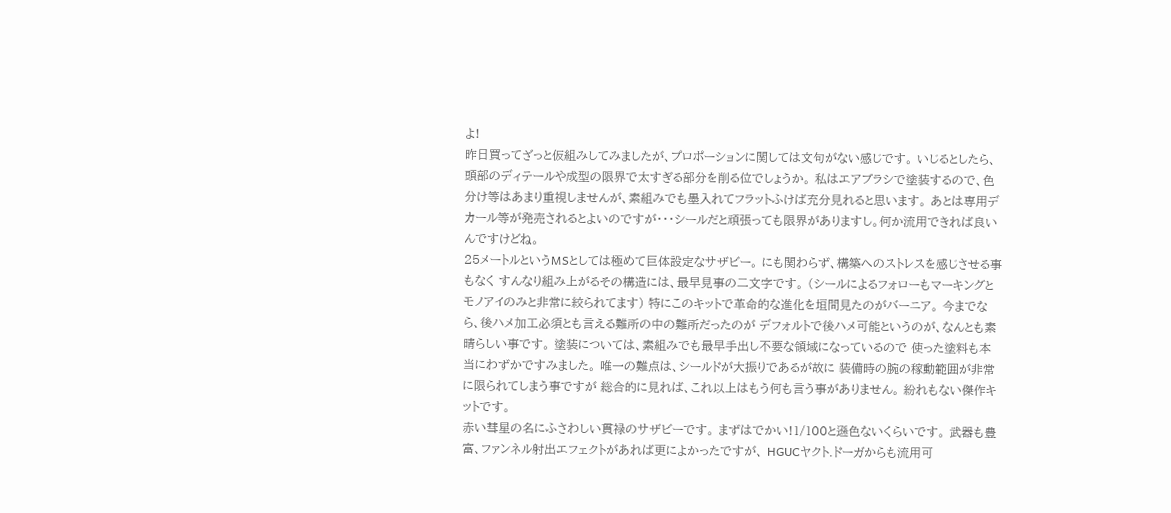よ!
昨日買ってざっと仮組みしてみましたが、プロポーションに関しては文句がない感じです。 いじるとしたら、頭部のディテールや成型の限界で太すぎる部分を削る位でしょうか。 私はエアブラシで塗装するので、色分け等はあまり重視しませんが、素組みでも墨入れてフラットふけば充分見れると思います。 あとは専用デカール等が発売されるとよいのですが・・・シールだと頑張っても限界がありますし。何か流用できれば良いんですけどね。
25メートルというMSとしては極めて巨体設定なサザビー。 にも関わらず、構築へのストレスを感じさせる事もなく すんなり組み上がるその構造には、最早見事の二文字です。 (シールによるフォローもマーキングとモノアイのみと非常に絞られてます) 特にこのキットで革命的な進化を垣間見たのがバーニア。 今までなら、後ハメ加工必須とも言える難所の中の難所だったのが デフォルトで後ハメ可能というのが、なんとも素晴らしい事です。 塗装については、素組みでも最早手出し不要な領域になっているので 使った塗料も本当にわずかですみました。 唯一の難点は、シールドが大振りであるが故に 装備時の腕の稼動範囲が非常に限られてしまう事ですが 総合的に見れば、これ以上はもう何も言う事がありません。 紛れもない傑作キットです。
赤い彗星の名にふさわしい貫禄のサザビーです。 まずはでかい!1/100と遜色ないくらいです。 武器も豊富、ファンネル射出エフェクトがあれば更によかったですが、 HGUCヤクト.ドーガからも流用可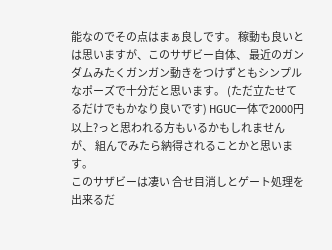能なのでその点はまぁ良しです。 稼動も良いとは思いますが、このサザビー自体、 最近のガンダムみたくガンガン動きをつけずともシンプルなポーズで十分だと思います。 (ただ立たせてるだけでもかなり良いです) HGUC一体で2000円以上?っと思われる方もいるかもしれませんが、 組んでみたら納得されることかと思います。
このサザビーは凄い 合せ目消しとゲート処理を出来るだ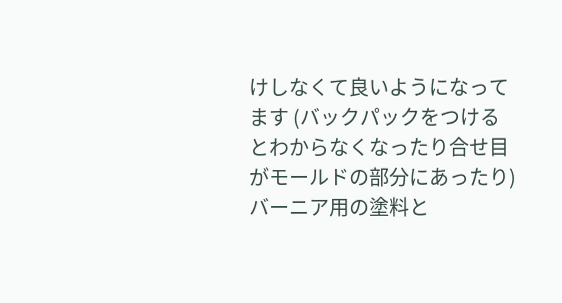けしなくて良いようになってます (バックパックをつけるとわからなくなったり合せ目がモールドの部分にあったり) バーニア用の塗料と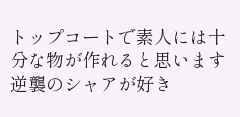トップコートで素人には十分な物が作れると思います 逆襲のシャアが好き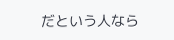だという人なら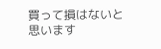買って損はないと思います